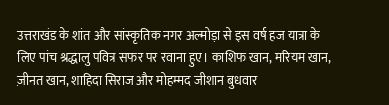उत्तराखंड के शांत और सांस्कृतिक नगर अल्मोड़ा से इस वर्ष हज यात्रा के लिए पांच श्रद्धालु पवित्र सफर पर रवाना हुए। काशिफ खान, मरियम खान, ज़ीनत खान, शाहिदा सिराज और मोहम्मद जीशान बुधवार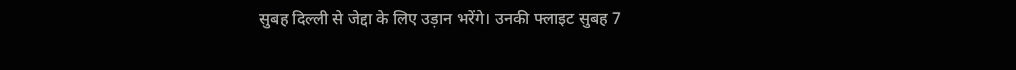सुबह दिल्ली से जेद्दा के लिए उड़ान भरेंगे। उनकी फ्लाइट सुबह 7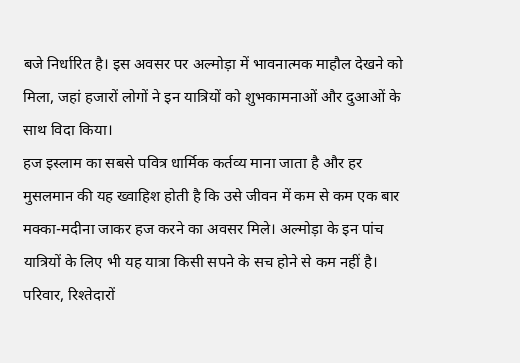बजे निर्धारित है। इस अवसर पर अल्मोड़ा में भावनात्मक माहौल देखने को मिला, जहां हजारों लोगों ने इन यात्रियों को शुभकामनाओं और दुआओं के साथ विदा किया।
हज इस्लाम का सबसे पवित्र धार्मिक कर्तव्य माना जाता है और हर मुसलमान की यह ख्वाहिश होती है कि उसे जीवन में कम से कम एक बार मक्का-मदीना जाकर हज करने का अवसर मिले। अल्मोड़ा के इन पांच यात्रियों के लिए भी यह यात्रा किसी सपने के सच होने से कम नहीं है। परिवार, रिश्तेदारों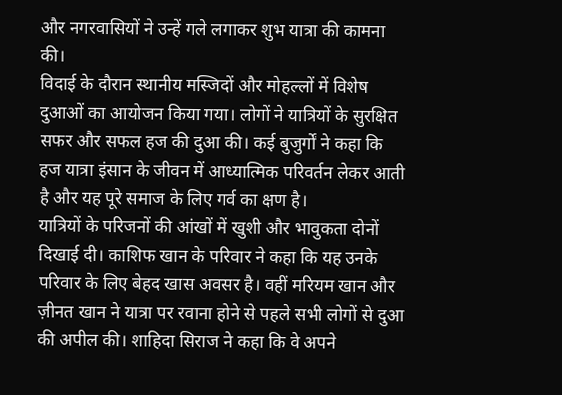और नगरवासियों ने उन्हें गले लगाकर शुभ यात्रा की कामना की।
विदाई के दौरान स्थानीय मस्जिदों और मोहल्लों में विशेष दुआओं का आयोजन किया गया। लोगों ने यात्रियों के सुरक्षित सफर और सफल हज की दुआ की। कई बुजुर्गों ने कहा कि हज यात्रा इंसान के जीवन में आध्यात्मिक परिवर्तन लेकर आती है और यह पूरे समाज के लिए गर्व का क्षण है।
यात्रियों के परिजनों की आंखों में खुशी और भावुकता दोनों दिखाई दी। काशिफ खान के परिवार ने कहा कि यह उनके परिवार के लिए बेहद खास अवसर है। वहीं मरियम खान और ज़ीनत खान ने यात्रा पर रवाना होने से पहले सभी लोगों से दुआ की अपील की। शाहिदा सिराज ने कहा कि वे अपने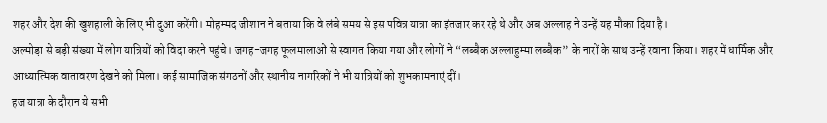शहर और देश की खुशहाली के लिए भी दुआ करेंगी। मोहम्मद जीशान ने बताया कि वे लंबे समय से इस पवित्र यात्रा का इंतजार कर रहे थे और अब अल्लाह ने उन्हें यह मौका दिया है।
अल्मोड़ा से बड़ी संख्या में लोग यात्रियों को विदा करने पहुंचे। जगह-जगह फूलमालाओं से स्वागत किया गया और लोगों ने “लब्बैक अल्लाहुम्मा लब्बैक” के नारों के साथ उन्हें रवाना किया। शहर में धार्मिक और आध्यात्मिक वातावरण देखने को मिला। कई सामाजिक संगठनों और स्थानीय नागरिकों ने भी यात्रियों को शुभकामनाएं दीं।
हज यात्रा के दौरान ये सभी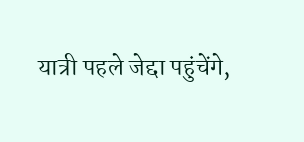यात्री पहले जेद्दा पहुंचेंगे,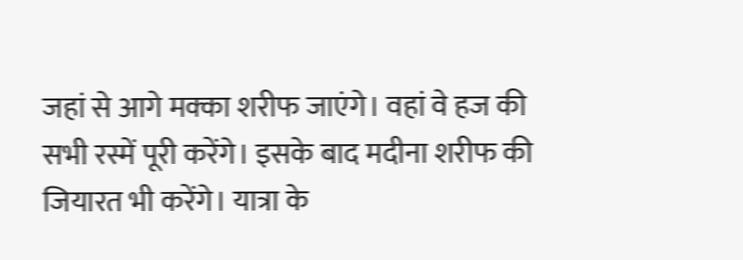जहां से आगे मक्का शरीफ जाएंगे। वहां वे हज की सभी रस्में पूरी करेंगे। इसके बाद मदीना शरीफ की जियारत भी करेंगे। यात्रा के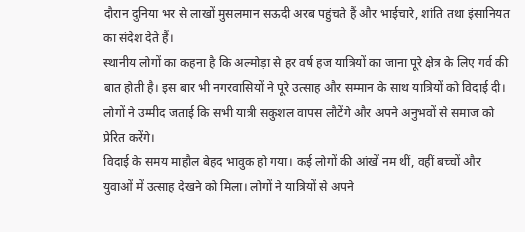दौरान दुनिया भर से लाखों मुसलमान सऊदी अरब पहुंचते हैं और भाईचारे, शांति तथा इंसानियत का संदेश देते हैं।
स्थानीय लोगों का कहना है कि अल्मोड़ा से हर वर्ष हज यात्रियों का जाना पूरे क्षेत्र के लिए गर्व की बात होती है। इस बार भी नगरवासियों ने पूरे उत्साह और सम्मान के साथ यात्रियों को विदाई दी। लोगों ने उम्मीद जताई कि सभी यात्री सकुशल वापस लौटेंगे और अपने अनुभवों से समाज को प्रेरित करेंगे।
विदाई के समय माहौल बेहद भावुक हो गया। कई लोगों की आंखें नम थीं, वहीं बच्चों और युवाओं में उत्साह देखने को मिला। लोगों ने यात्रियों से अपने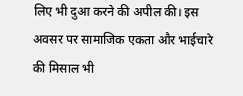लिए भी दुआ करने की अपील की। इस अवसर पर सामाजिक एकता और भाईचारे की मिसाल भी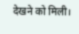देखने को मिली।